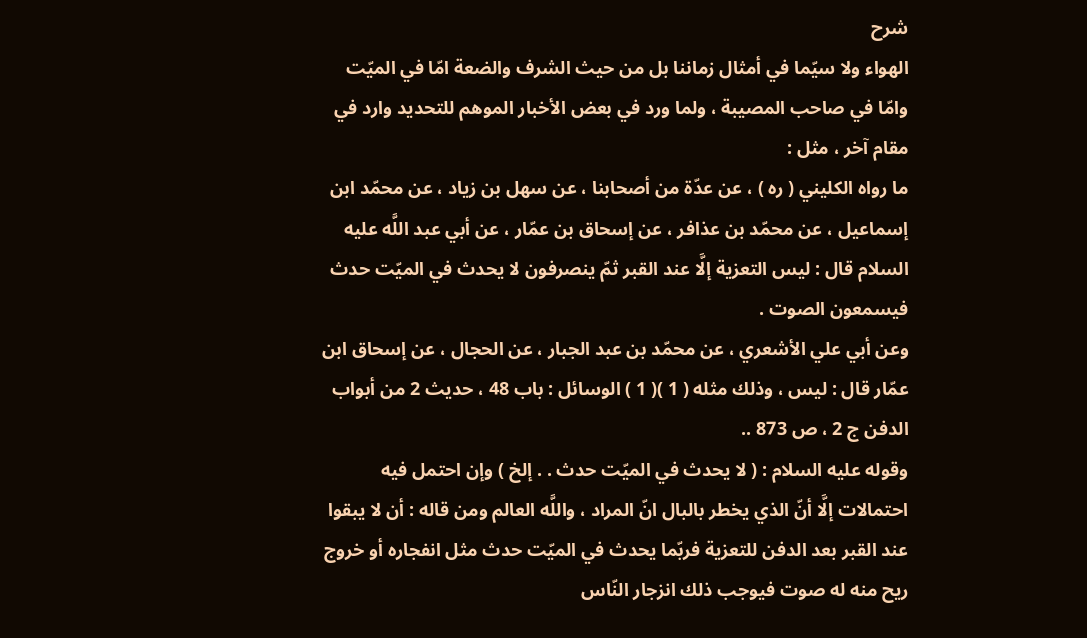شرح
الهواء ولا سيّما في أمثال زماننا بل من حيث الشرف والضعة امّا في الميّت وامّا في صاحب المصيبة ، ولما ورد في بعض الأخبار الموهم للتحديد وارد في مقام آخر ، مثل :
ما رواه الكليني ( ره ) ، عن عدّة من أصحابنا ، عن سهل بن زياد ، عن محمّد ابن إسماعيل ، عن محمّد بن عذافر ، عن إسحاق بن عمّار ، عن أبي عبد اللَّه عليه السلام قال : ليس التعزية إلَّا عند القبر ثمّ ينصرفون لا يحدث في الميّت حدث فيسمعون الصوت .
وعن أبي علي الأشعري ، عن محمّد بن عبد الجبار ، عن الحجال ، عن إسحاق ابن عمّار قال : ليس ، وذلك مثله ( 1 )( 1 ) الوسائل : باب 48 ، حديث 2 من أبواب الدفن ج 2 ، ص 873 ..
وقوله عليه السلام : ( لا يحدث في الميّت حدث . . إلخ ) وإن احتمل فيه احتمالات إلَّا أنّ الذي يخطر بالبال انّ المراد ، واللَّه العالم ومن قاله : أن لا يبقوا عند القبر بعد الدفن للتعزية فربّما يحدث في الميّت حدث مثل انفجاره أو خروج ريح منه له صوت فيوجب ذلك انزجار النّاس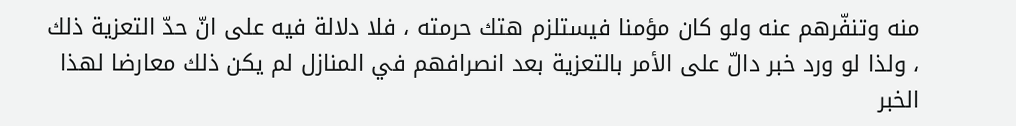منه وتنفّرهم عنه ولو كان مؤمنا فيستلزم هتك حرمته ، فلا دلالة فيه على انّ حدّ التعزية ذلك ، ولذا لو ورد خبر دالّ على الأمر بالتعزية بعد انصرافهم في المنازل لم يكن ذلك معارضا لهذا الخبر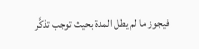فيجوز ما لم يطل المدة بحيث توجب تذكَّر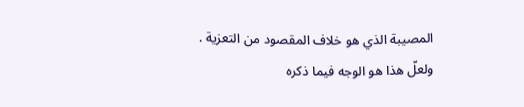المصيبة الذي هو خلاف المقصود من التعزية .
ولعلّ هذا هو الوجه فيما ذكره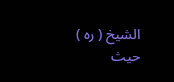الشيخ ( ره ) حيث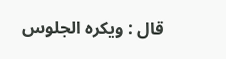قال : ويكره الجلوس